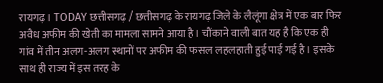रायगढ़। TODAY छत्तीसगढ़ / छत्तीसगढ़ के रायगढ़ जिले के लैलूंगा क्षेत्र में एक बार फिर अवैध अफीम की खेती का मामला सामने आया है। चौंकाने वाली बात यह है कि एक ही गांव में तीन अलग-अलग स्थानों पर अफीम की फसल लहलहाती हुई पाई गई है। इसके साथ ही राज्य में इस तरह के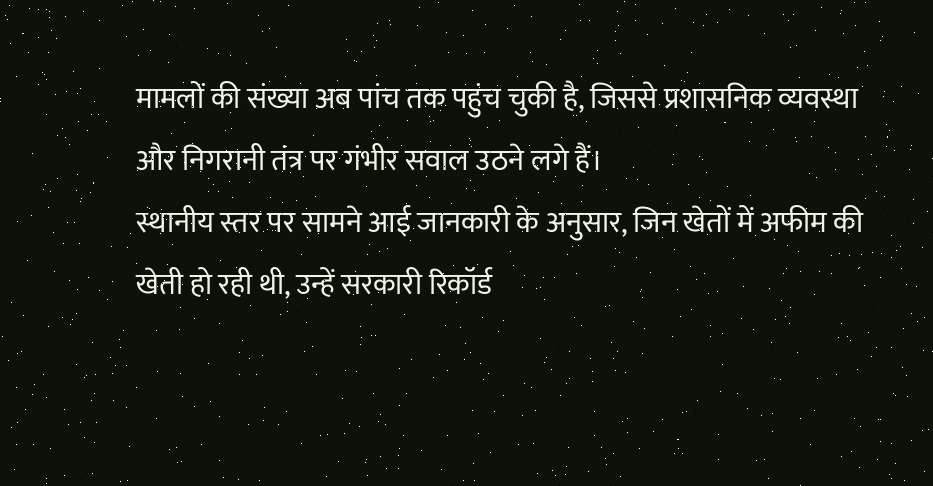मामलों की संख्या अब पांच तक पहुंच चुकी है, जिससे प्रशासनिक व्यवस्था और निगरानी तंत्र पर गंभीर सवाल उठने लगे हैं।
स्थानीय स्तर पर सामने आई जानकारी के अनुसार, जिन खेतों में अफीम की खेती हो रही थी, उन्हें सरकारी रिकॉर्ड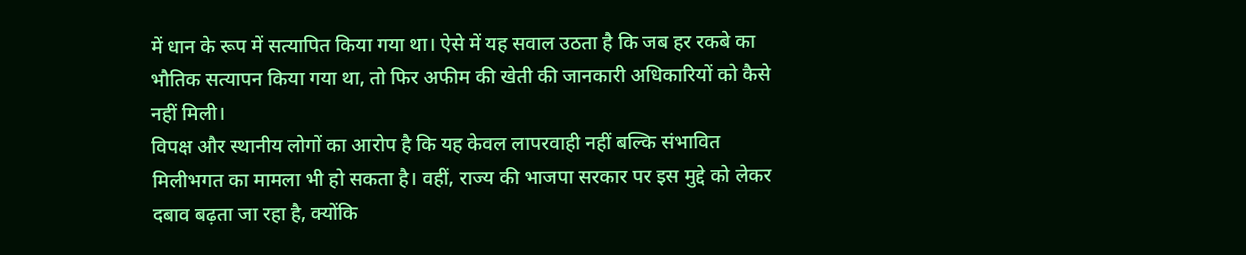में धान के रूप में सत्यापित किया गया था। ऐसे में यह सवाल उठता है कि जब हर रकबे का भौतिक सत्यापन किया गया था, तो फिर अफीम की खेती की जानकारी अधिकारियों को कैसे नहीं मिली।
विपक्ष और स्थानीय लोगों का आरोप है कि यह केवल लापरवाही नहीं बल्कि संभावित मिलीभगत का मामला भी हो सकता है। वहीं, राज्य की भाजपा सरकार पर इस मुद्दे को लेकर दबाव बढ़ता जा रहा है, क्योंकि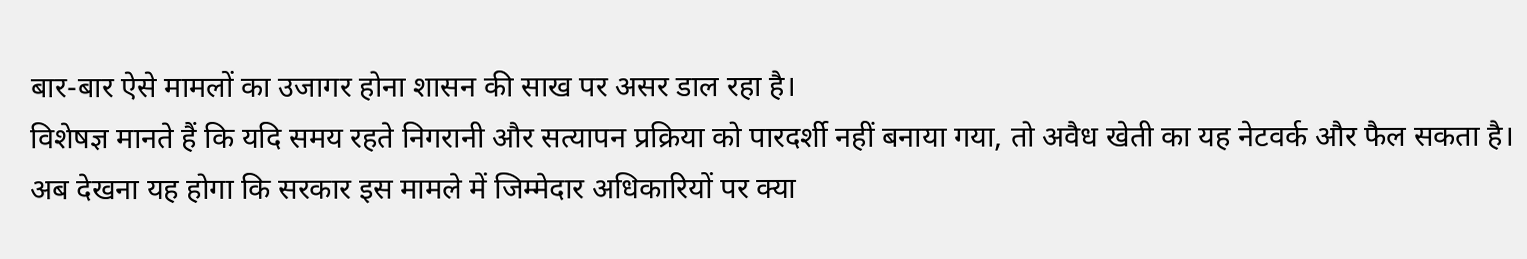बार-बार ऐसे मामलों का उजागर होना शासन की साख पर असर डाल रहा है।
विशेषज्ञ मानते हैं कि यदि समय रहते निगरानी और सत्यापन प्रक्रिया को पारदर्शी नहीं बनाया गया, तो अवैध खेती का यह नेटवर्क और फैल सकता है। अब देखना यह होगा कि सरकार इस मामले में जिम्मेदार अधिकारियों पर क्या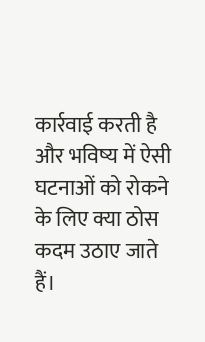कार्रवाई करती है और भविष्य में ऐसी घटनाओं को रोकने के लिए क्या ठोस कदम उठाए जाते हैं।